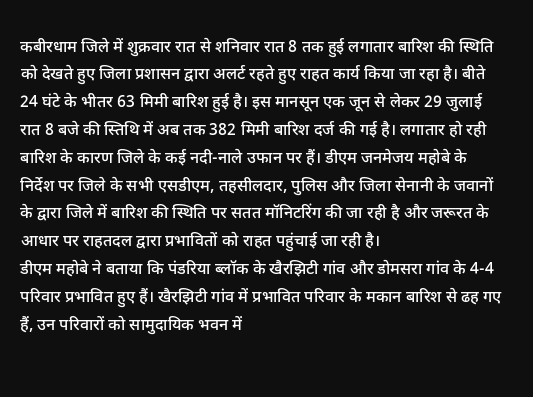कबीरधाम जिले में शुक्रवार रात से शनिवार रात 8 तक हुई लगातार बारिश की स्थिति को देखते हुए जिला प्रशासन द्वारा अलर्ट रहते हुए राहत कार्य किया जा रहा है। बीते 24 घंटे के भीतर 63 मिमी बारिश हुई है। इस मानसून एक जून से लेकर 29 जुलाई रात 8 बजे की स्तिथि में अब तक 382 मिमी बारिश दर्ज की गई है। लगातार हो रही बारिश के कारण जिले के कई नदी-नाले उफान पर हैं। डीएम जनमेजय महोबे के निर्देश पर जिले के सभी एसडीएम, तहसीलदार, पुलिस और जिला सेनानी के जवानों के द्वारा जिले में बारिश की स्थिति पर सतत मॉनिटरिंग की जा रही है और जरूरत के आधार पर राहतदल द्वारा प्रभावितों को राहत पहुंचाई जा रही है।
डीएम महोबे ने बताया कि पंडरिया ब्लॉक के खैरझिटी गांव और डोमसरा गांव के 4-4 परिवार प्रभावित हुए हैं। खैरझिटी गांव में प्रभावित परिवार के मकान बारिश से ढह गए हैं, उन परिवारों को सामुदायिक भवन में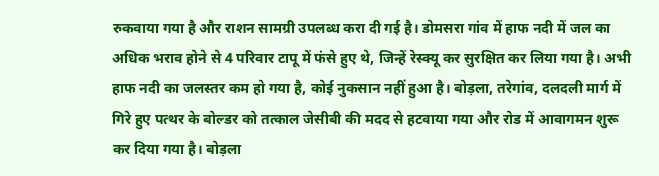रुकवाया गया है और राशन सामग्री उपलब्ध करा दी गई है। डोमसरा गांव में हाफ नदी में जल का अधिक भराव होने से 4 परिवार टापू में फंसे हुए थे, जिन्हें रेस्क्यू कर सुरक्षित कर लिया गया है। अभी हाफ नदी का जलस्तर कम हो गया है, कोई नुकसान नहीं हुआ है। बोड़ला, तरेगांव, दलदली मार्ग में गिरे हुए पत्थर के बोल्डर को तत्काल जेसीबी की मदद से हटवाया गया और रोड में आवागमन शुरू कर दिया गया है। बोड़ला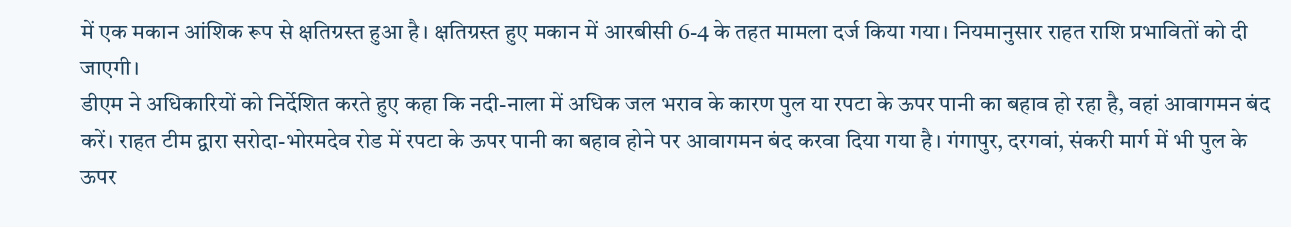में एक मकान आंशिक रूप से क्षतिग्रस्त हुआ है। क्षतिग्रस्त हुए मकान में आरबीसी 6-4 के तहत मामला दर्ज किया गया। नियमानुसार राहत राशि प्रभावितों को दी जाएगी।
डीएम ने अधिकारियों को निर्देशित करते हुए कहा कि नदी-नाला में अधिक जल भराव के कारण पुल या रपटा के ऊपर पानी का बहाव हो रहा है, वहां आवागमन बंद करें। राहत टीम द्वारा सरोदा-भोरमदेव रोड में रपटा के ऊपर पानी का बहाव होने पर आवागमन बंद करवा दिया गया है। गंगापुर, दरगवां, संकरी मार्ग में भी पुल के ऊपर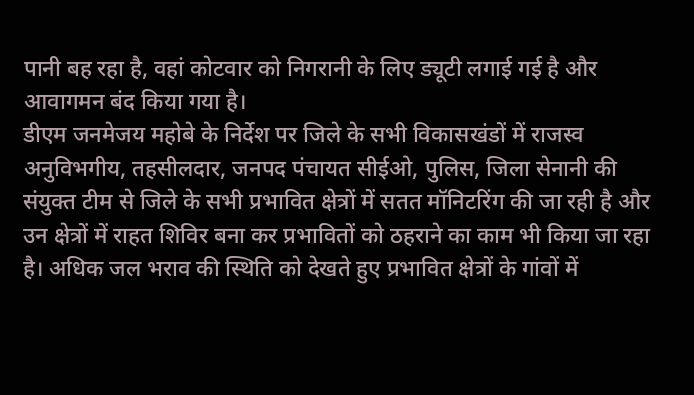पानी बह रहा है, वहां कोटवार को निगरानी के लिए ड्यूटी लगाई गई है और आवागमन बंद किया गया है।
डीएम जनमेजय महोबे के निर्देश पर जिले के सभी विकासखंडों में राजस्व अनुविभगीय, तहसीलदार, जनपद पंचायत सीईओ, पुलिस, जिला सेनानी की संयुक्त टीम से जिले के सभी प्रभावित क्षेत्रों में सतत मॉनिटरिंग की जा रही है और उन क्षेत्रों में राहत शिविर बना कर प्रभावितों को ठहराने का काम भी किया जा रहा है। अधिक जल भराव की स्थिति को देखते हुए प्रभावित क्षेत्रों के गांवों में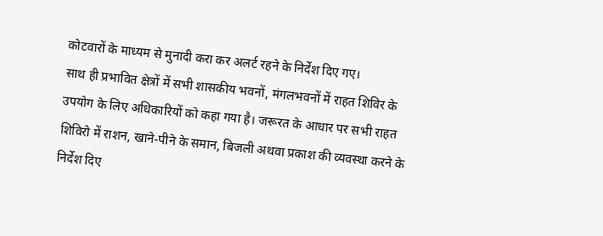कोटवारों के माध्यम से मुनादी करा कर अलर्ट रहने के निर्देश दिए गए।
साथ ही प्रभावित क्षेत्रों में सभी शासकीय भवनों, मंगलभवनों में राहत शिविर के उपयोग के लिए अधिकारियों को कहा गया है। जरूरत के आधार पर सभी राहत शिविरो में राशन, खाने-पीने के समान, बिजली अथवा प्रकाश की व्यवस्था करने के निर्देश दिए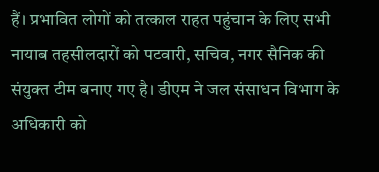हैं। प्रभावित लोगों को तत्काल राहत पहुंचान के लिए सभी नायाब तहसीलदारों को पटवारी, सचिव, नगर सैनिक की संयुक्त टीम बनाए गए है। डीएम ने जल संसाधन विभाग के अधिकारी को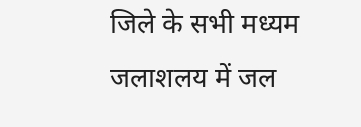जिले के सभी मध्यम जलाशलय में जल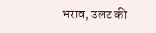भराव, उलट की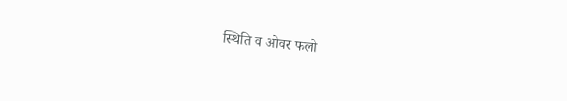स्थिति व ओवर फलो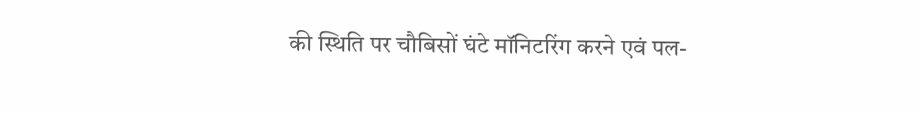की स्थिति पर चौबिसों घंटे मॉनिटरिंग करने एवं पल-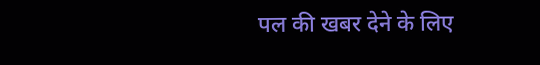पल की खबर देने के लिए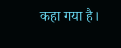कहा गया है।